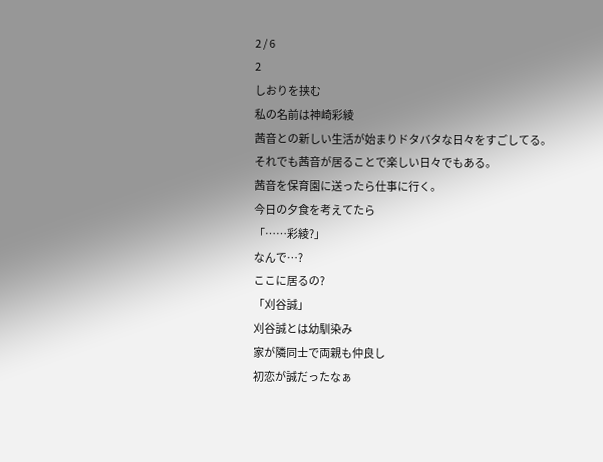2 / 6
2
しおりを挟む
私の名前は神崎彩綾
茜音との新しい生活が始まりドタバタな日々をすごしてる。
それでも茜音が居ることで楽しい日々でもある。
茜音を保育園に送ったら仕事に行く。
今日の夕食を考えてたら
「……彩綾?」
なんで…?
ここに居るの?
「刈谷誠」
刈谷誠とは幼馴染み
家が隣同士で両親も仲良し
初恋が誠だったなぁ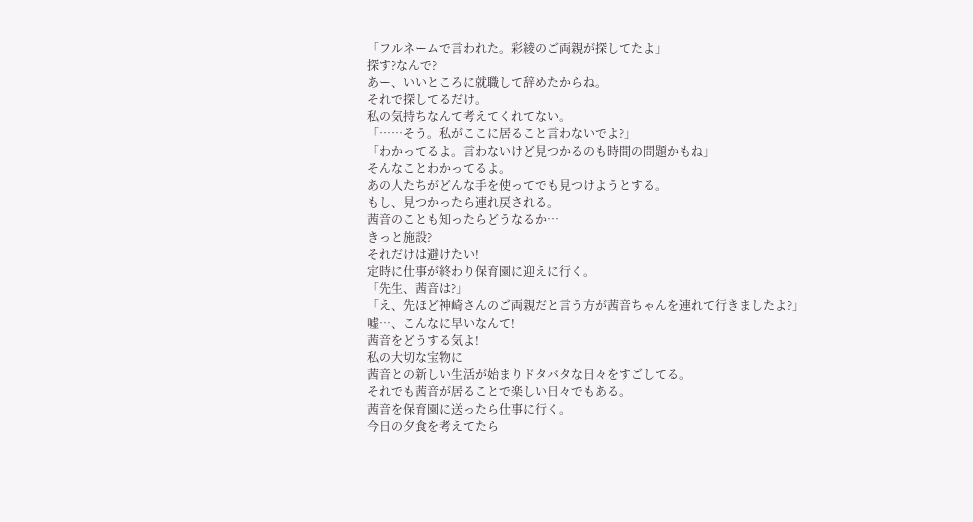「フルネームで言われた。彩綾のご両親が探してたよ」
探す?なんで?
あー、いいところに就職して辞めたからね。
それで探してるだけ。
私の気持ちなんて考えてくれてない。
「……そう。私がここに居ること言わないでよ?」
「わかってるよ。言わないけど見つかるのも時間の問題かもね」
そんなことわかってるよ。
あの人たちがどんな手を使ってでも見つけようとする。
もし、見つかったら連れ戻される。
茜音のことも知ったらどうなるか…
きっと施設?
それだけは避けたい!
定時に仕事が終わり保育園に迎えに行く。
「先生、茜音は?」
「え、先ほど神崎さんのご両親だと言う方が茜音ちゃんを連れて行きましたよ?」
嘘…、こんなに早いなんて!
茜音をどうする気よ!
私の大切な宝物に
茜音との新しい生活が始まりドタバタな日々をすごしてる。
それでも茜音が居ることで楽しい日々でもある。
茜音を保育園に送ったら仕事に行く。
今日の夕食を考えてたら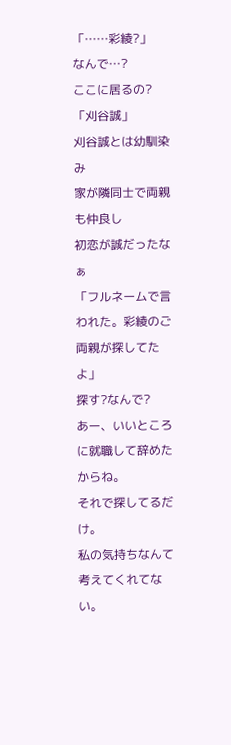「……彩綾?」
なんで…?
ここに居るの?
「刈谷誠」
刈谷誠とは幼馴染み
家が隣同士で両親も仲良し
初恋が誠だったなぁ
「フルネームで言われた。彩綾のご両親が探してたよ」
探す?なんで?
あー、いいところに就職して辞めたからね。
それで探してるだけ。
私の気持ちなんて考えてくれてない。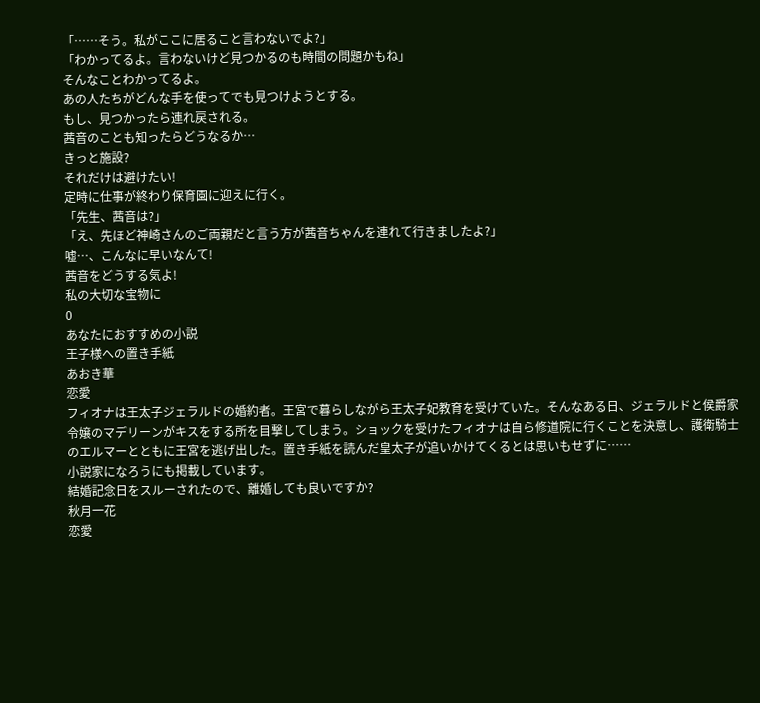「……そう。私がここに居ること言わないでよ?」
「わかってるよ。言わないけど見つかるのも時間の問題かもね」
そんなことわかってるよ。
あの人たちがどんな手を使ってでも見つけようとする。
もし、見つかったら連れ戻される。
茜音のことも知ったらどうなるか…
きっと施設?
それだけは避けたい!
定時に仕事が終わり保育園に迎えに行く。
「先生、茜音は?」
「え、先ほど神崎さんのご両親だと言う方が茜音ちゃんを連れて行きましたよ?」
嘘…、こんなに早いなんて!
茜音をどうする気よ!
私の大切な宝物に
0
あなたにおすすめの小説
王子様への置き手紙
あおき華
恋愛
フィオナは王太子ジェラルドの婚約者。王宮で暮らしながら王太子妃教育を受けていた。そんなある日、ジェラルドと侯爵家令嬢のマデリーンがキスをする所を目撃してしまう。ショックを受けたフィオナは自ら修道院に行くことを決意し、護衛騎士のエルマーとともに王宮を逃げ出した。置き手紙を読んだ皇太子が追いかけてくるとは思いもせずに⋯⋯
小説家になろうにも掲載しています。
結婚記念日をスルーされたので、離婚しても良いですか?
秋月一花
恋愛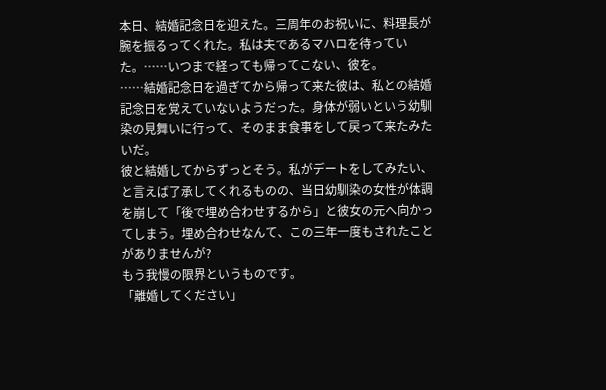本日、結婚記念日を迎えた。三周年のお祝いに、料理長が腕を振るってくれた。私は夫であるマハロを待っていた。……いつまで経っても帰ってこない、彼を。
……結婚記念日を過ぎてから帰って来た彼は、私との結婚記念日を覚えていないようだった。身体が弱いという幼馴染の見舞いに行って、そのまま食事をして戻って来たみたいだ。
彼と結婚してからずっとそう。私がデートをしてみたい、と言えば了承してくれるものの、当日幼馴染の女性が体調を崩して「後で埋め合わせするから」と彼女の元へ向かってしまう。埋め合わせなんて、この三年一度もされたことがありませんが?
もう我慢の限界というものです。
「離婚してください」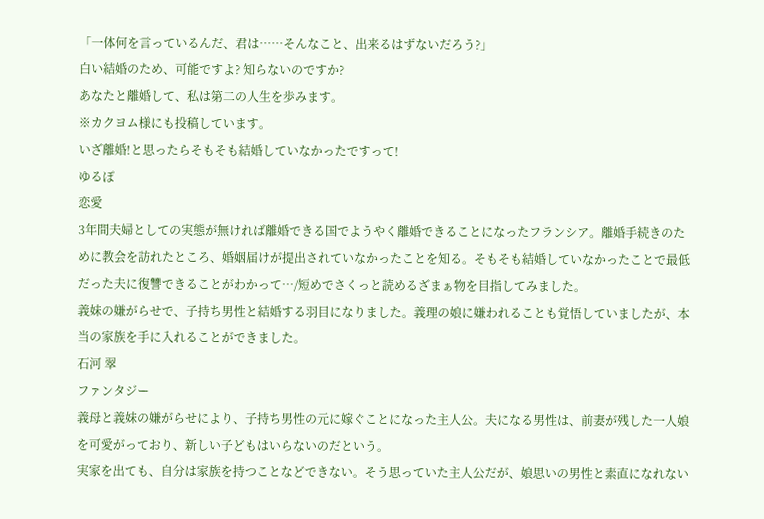「一体何を言っているんだ、君は……そんなこと、出来るはずないだろう?」
白い結婚のため、可能ですよ? 知らないのですか?
あなたと離婚して、私は第二の人生を歩みます。
※カクヨム様にも投稿しています。
いざ離婚!と思ったらそもそも結婚していなかったですって!
ゆるぽ
恋愛
3年間夫婦としての実態が無ければ離婚できる国でようやく離婚できることになったフランシア。離婚手続きのために教会を訪れたところ、婚姻届けが提出されていなかったことを知る。そもそも結婚していなかったことで最低だった夫に復讐できることがわかって…/短めでさくっと読めるざまぁ物を目指してみました。
義妹の嫌がらせで、子持ち男性と結婚する羽目になりました。義理の娘に嫌われることも覚悟していましたが、本当の家族を手に入れることができました。
石河 翠
ファンタジー
義母と義妹の嫌がらせにより、子持ち男性の元に嫁ぐことになった主人公。夫になる男性は、前妻が残した一人娘を可愛がっており、新しい子どもはいらないのだという。
実家を出ても、自分は家族を持つことなどできない。そう思っていた主人公だが、娘思いの男性と素直になれない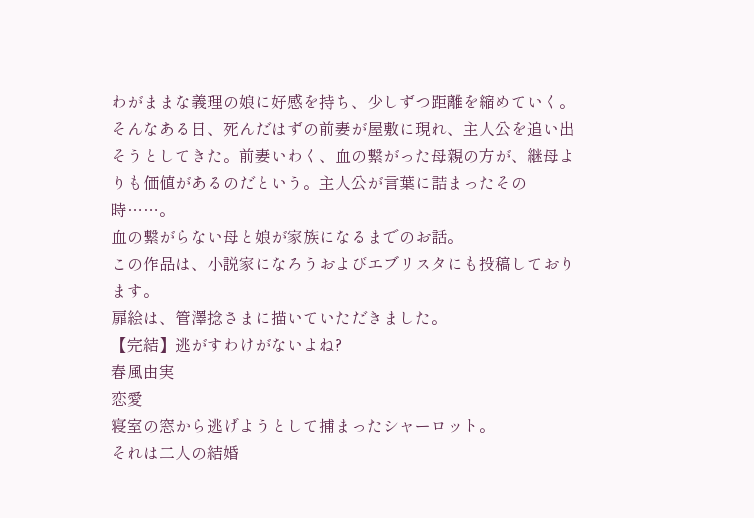わがままな義理の娘に好感を持ち、少しずつ距離を縮めていく。
そんなある日、死んだはずの前妻が屋敷に現れ、主人公を追い出そうとしてきた。前妻いわく、血の繋がった母親の方が、継母よりも価値があるのだという。主人公が言葉に詰まったその時……。
血の繋がらない母と娘が家族になるまでのお話。
この作品は、小説家になろうおよびエブリスタにも投稿しております。
扉絵は、管澤捻さまに描いていただきました。
【完結】逃がすわけがないよね?
春風由実
恋愛
寝室の窓から逃げようとして捕まったシャーロット。
それは二人の結婚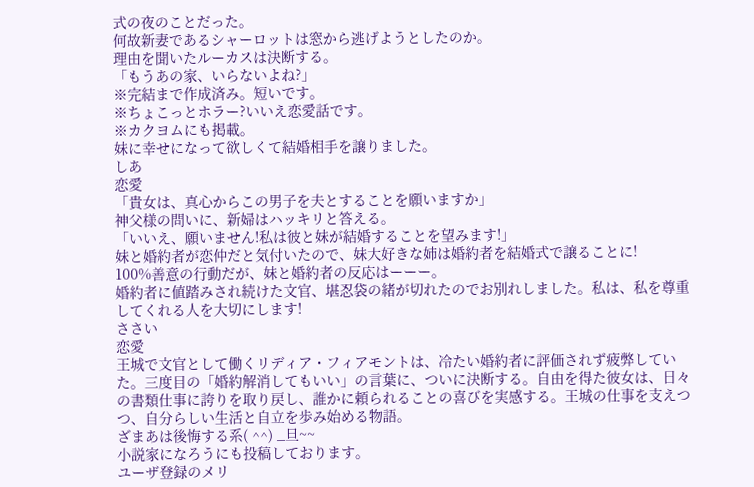式の夜のことだった。
何故新妻であるシャーロットは窓から逃げようとしたのか。
理由を聞いたルーカスは決断する。
「もうあの家、いらないよね?」
※完結まで作成済み。短いです。
※ちょこっとホラー?いいえ恋愛話です。
※カクヨムにも掲載。
妹に幸せになって欲しくて結婚相手を譲りました。
しあ
恋愛
「貴女は、真心からこの男子を夫とすることを願いますか」
神父様の問いに、新婦はハッキリと答える。
「いいえ、願いません!私は彼と妹が結婚することを望みます!」
妹と婚約者が恋仲だと気付いたので、妹大好きな姉は婚約者を結婚式で譲ることに!
100%善意の行動だが、妹と婚約者の反応はーーー。
婚約者に値踏みされ続けた文官、堪忍袋の緒が切れたのでお別れしました。私は、私を尊重してくれる人を大切にします!
ささい
恋愛
王城で文官として働くリディア・フィアモントは、冷たい婚約者に評価されず疲弊していた。三度目の「婚約解消してもいい」の言葉に、ついに決断する。自由を得た彼女は、日々の書類仕事に誇りを取り戻し、誰かに頼られることの喜びを実感する。王城の仕事を支えつつ、自分らしい生活と自立を歩み始める物語。
ざまあは後悔する系( ^^) _旦~~
小説家になろうにも投稿しております。
ユーザ登録のメリ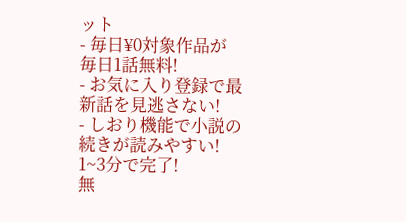ット
- 毎日¥0対象作品が毎日1話無料!
- お気に入り登録で最新話を見逃さない!
- しおり機能で小説の続きが読みやすい!
1~3分で完了!
無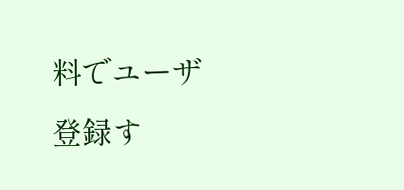料でユーザ登録す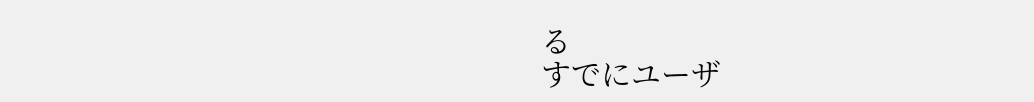る
すでにユーザ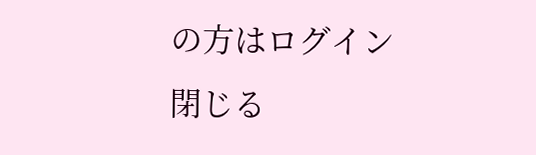の方はログイン
閉じる